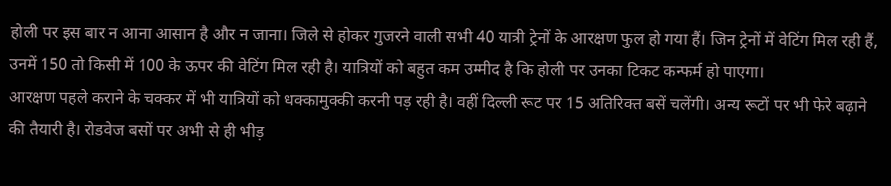होली पर इस बार न आना आसान है और न जाना। जिले से होकर गुजरने वाली सभी 40 यात्री ट्रेनों के आरक्षण फुल हो गया हैं। जिन ट्रेनों में वेटिंग मिल रही हैं, उनमें 150 तो किसी में 100 के ऊपर की वेटिंग मिल रही है। यात्रियों को बहुत कम उम्मीद है कि होली पर उनका टिकट कन्फर्म हो पाएगा।
आरक्षण पहले कराने के चक्कर में भी यात्रियों को धक्कामुक्की करनी पड़ रही है। वहीं दिल्ली रूट पर 15 अतिरिक्त बसें चलेंगी। अन्य रूटों पर भी फेरे बढ़ाने की तैयारी है। रोडवेज बसों पर अभी से ही भीड़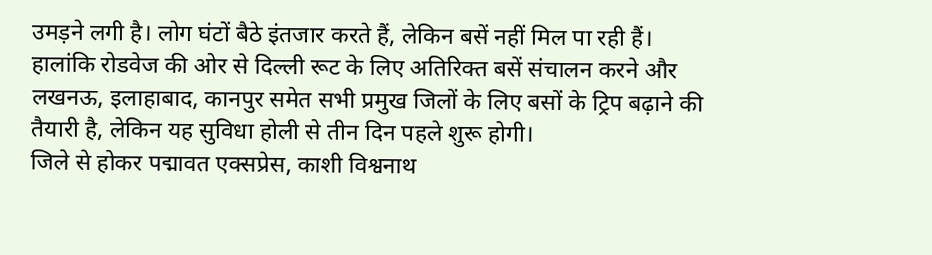उमड़ने लगी है। लोग घंटों बैठे इंतजार करते हैं, लेकिन बसें नहीं मिल पा रही हैं।
हालांकि रोडवेज की ओर से दिल्ली रूट के लिए अतिरिक्त बसें संचालन करने और लखनऊ, इलाहाबाद, कानपुर समेत सभी प्रमुख जिलों के लिए बसों के ट्रिप बढ़ाने की तैयारी है, लेकिन यह सुविधा होली से तीन दिन पहले शुरू होगी।
जिले से होकर पद्मावत एक्सप्रेस, काशी विश्वनाथ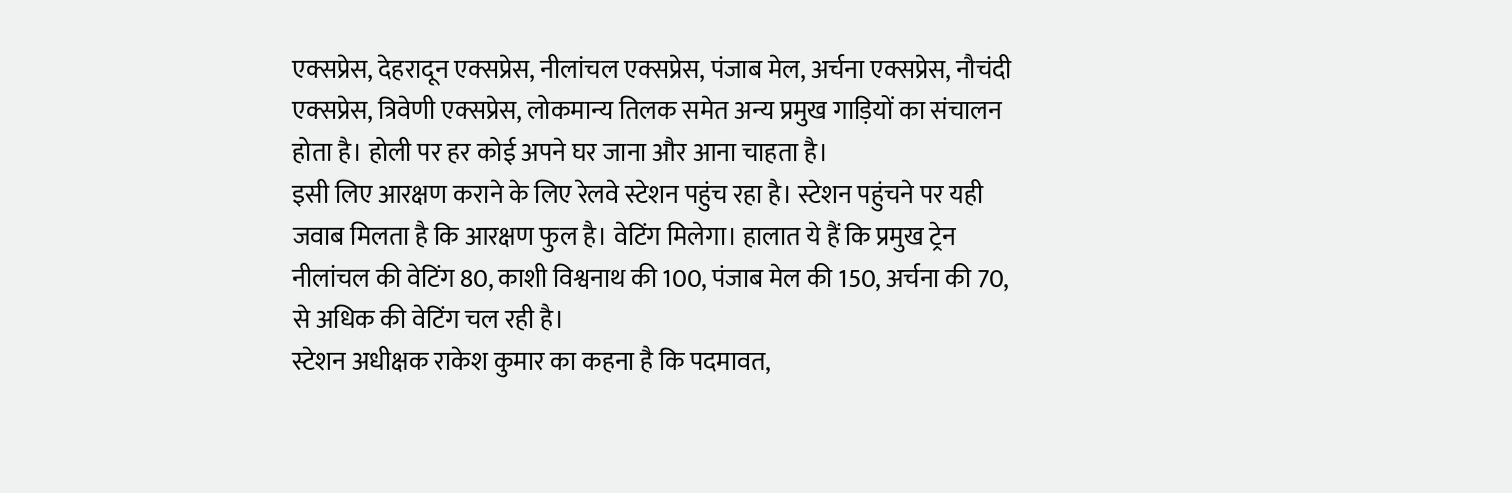एक्सप्रेस, देहरादून एक्सप्रेस, नीलांचल एक्सप्रेस, पंजाब मेल, अर्चना एक्सप्रेस, नौचंदी एक्सप्रेस, त्रिवेणी एक्सप्रेस, लोकमान्य तिलक समेत अन्य प्रमुख गाड़ियों का संचालन होता है। होली पर हर कोई अपने घर जाना और आना चाहता है।
इसी लिए आरक्षण कराने के लिए रेलवे स्टेशन पहुंच रहा है। स्टेशन पहुंचने पर यही जवाब मिलता है कि आरक्षण फुल है। वेटिंग मिलेगा। हालात ये हैं कि प्रमुख ट्रेन नीलांचल की वेटिंग 80, काशी विश्वनाथ की 100, पंजाब मेल की 150, अर्चना की 70, से अधिक की वेटिंग चल रही है।
स्टेशन अधीक्षक राकेश कुमार का कहना है कि पदमावत,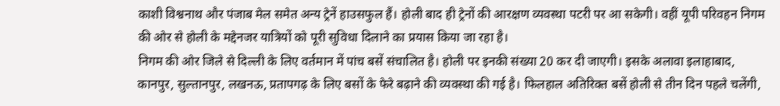काशी विश्वनाथ और पंजाब मेल समेत अन्य ट्रेनें हाउसफुल हैं। होली बाद ही ट्रेनों की आरक्षण व्यवस्था पटरी पर आ सकेगी। वहीं यूपी परिवहन निगम की ओर से होली के मद्देनजर यात्रियों को पूरी सुविधा दिलाने का प्रयास किया जा रहा है।
निगम की ओर जिले से दिल्ली के लिए वर्तमान में पांच बसें संचालित है। होली पर इनकी संख्या 20 कर दी जाएगी। इसके अलावा इलाहाबाद, कानपुर, सुल्तानपुर, लखनऊ, प्रतापगढ़ के लिए बसों के फेरे बढ़ाने की व्यवस्था की गई है। फिलहाल अतिरिक्त बसें होली से तीन दिन पहले चलेंगी,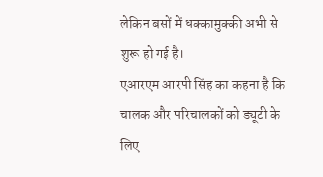लेकिन बसों में धक्कामुक्की अभी से शुरू हो गई है।
एआरएम आरपी सिंह का कहना है कि चालक और परिचालकों को ड्यूटी के लिए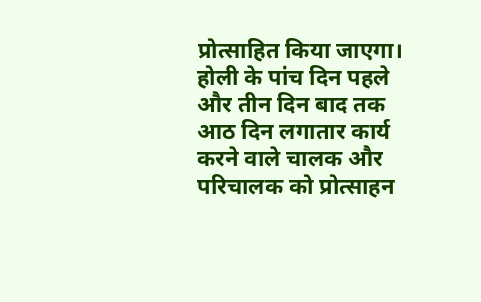प्रोत्साहित किया जाएगा। होली के पांच दिन पहले और तीन दिन बाद तक आठ दिन लगातार कार्य करने वाले चालक और परिचालक को प्रोत्साहन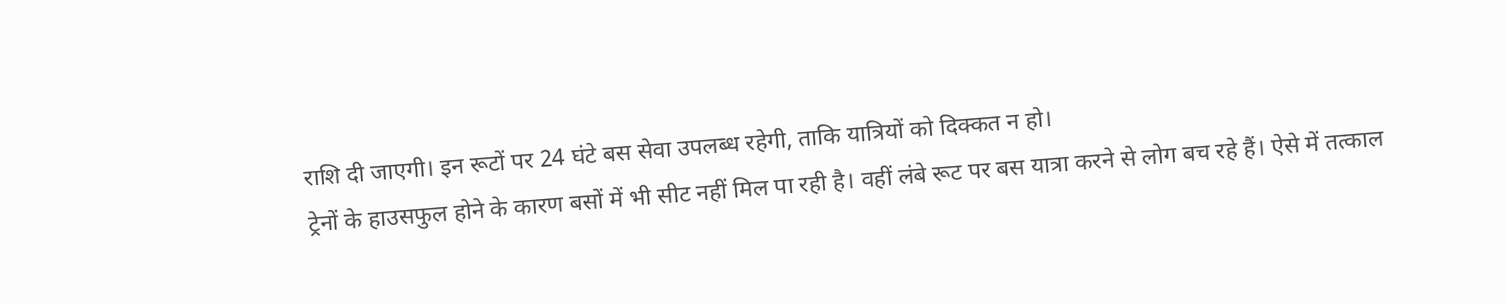राशि दी जाएगी। इन रूटों पर 24 घंटे बस सेवा उपलब्ध रहेगी, ताकि यात्रियों को दिक्कत न हो।
ट्रेनों के हाउसफुल होने के कारण बसों में भी सीट नहीं मिल पा रही है। वहीं लंबे रूट पर बस यात्रा करने से लोग बच रहे हैं। ऐसे में तत्काल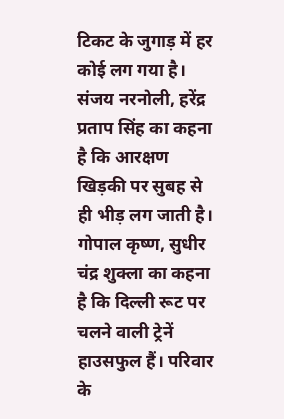टिकट के जुगाड़ में हर कोई लग गया है। संजय नरनोली, हरेंद्र प्रताप सिंह का कहना है कि आरक्षण खिड़की पर सुबह से ही भीड़ लग जाती है।
गोपाल कृष्ण, सुधीर चंद्र शुक्ला का कहना है कि दिल्ली रूट पर चलने वाली ट्रेनें हाउसफुल हैं। परिवार के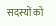सदस्यों को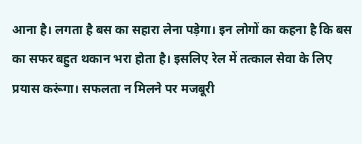आना है। लगता है बस का सहारा लेना पड़ेगा। इन लोगों का कहना है कि बस का सफर बहुत थकान भरा होता है। इसलिए रेल में तत्काल सेवा के लिए प्रयास करूंगा। सफलता न मिलने पर मजबूरी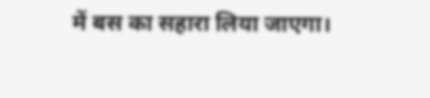में बस का सहारा लिया जाएगा।